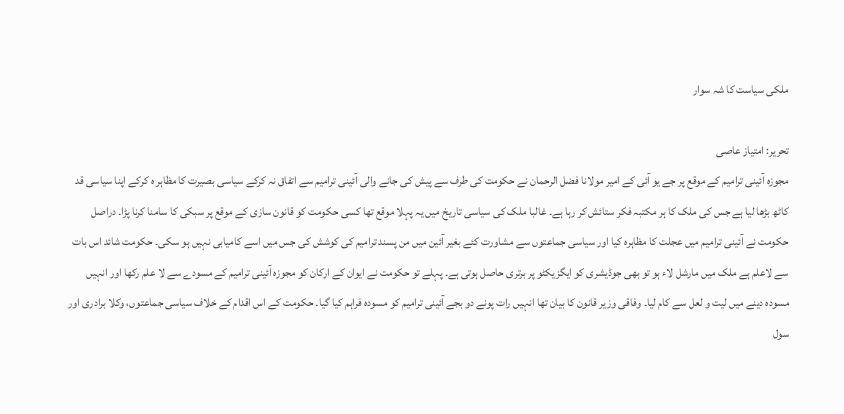ملکی سیاست کا شہ سوار

تحریر: امتیاز عاصی
مجوزہ آئینی ترامیم کے موقع پر جے یو آئی کے امیر مولانا فضل الرحمان نے حکومت کی طرف سے پیش کی جانے والی آئینی ترامیم سے اتفاق نہ کرکے سیاسی بصیرت کا مظاہر ہ کرکے اپنا سیاسی قد کاٹھ بڑھا لیا ہے جس کی ملک کا ہر مکتبہ فکر ستائش کر رہا ہے۔ غالبا ملک کی سیاسی تاریخ میں یہ پہلا موقع تھا کسی حکومت کو قانون سازی کے موقع پر سبکی کا سامنا کرنا پڑا۔ دراصل حکومت نے آئینی ترامیم میں عجلت کا مظاہرہ کیا اور سیاسی جماعتوں سے مشاورت کئے بغیر آئین میں من پسند ترامیم کی کوشش کی جس میں اسے کامیابی نہیں ہو سکی۔ حکومت شائد اس بات سے لاعلم ہے ملک میں مارشل لاء ہو تو بھی جوڈیشری کو ایگزیکٹو پر برتری حاصل ہوتی ہے۔ پہلے تو حکومت نے ایوان کے ارکان کو مجوزہ آئینی ترامیم کے مسودے سے لا علم رکھا اور انہیں مسودہ دینے میں لیت و لعل سے کام لیا۔ وفاقی وزیر قانون کا بیان تھا انہیں رات پونے دو بجے آئینی ترامیم کو مسودہ فراہم کیا گیا۔ حکومت کے اس اقدام کے خلاف سیاسی جماعتوں، وکلا برادری اور سول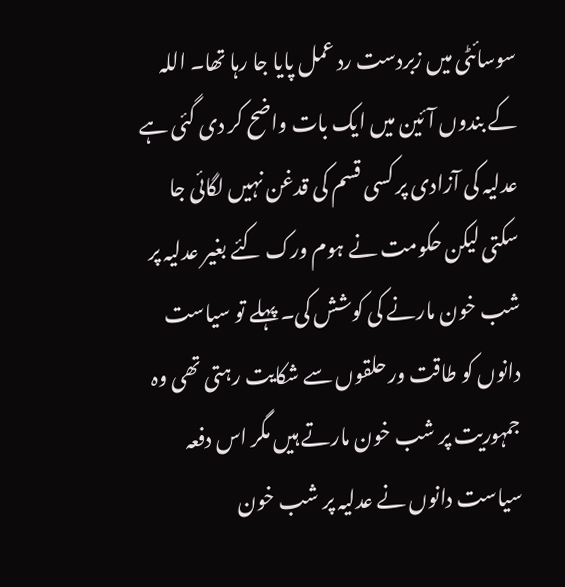سوسائٹی میں زبردست رد عمل پایا جا رہا تھا۔ اللہ کے بندوں آئین میں ایک بات واضح کر دی گئی ہے عدلیہ کی آزادی پر کسی قسم کی قدغن نہیں لگائی جا سکتی لیکن حکومت نے ہوم ورک کئے بغیر عدلیہ پر شب خون مارنے کی کوشش کی۔ پہلے تو سیاست دانوں کو طاقت ور حلقوں سے شکایت رہتی تھی وہ جمہوریت پر شب خون مارتے ہیں مگر اس دفعہ سیاست دانوں نے عدلیہ پر شب خون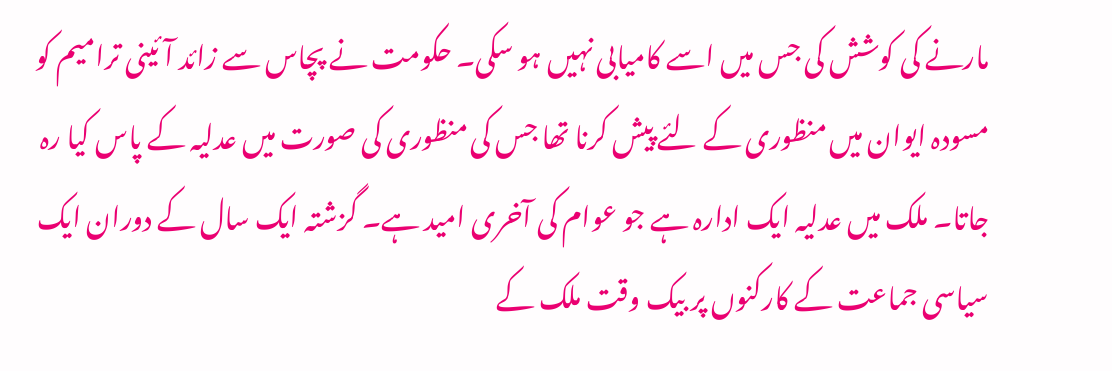مارنے کی کوشش کی جس میں اسے کامیابی نہیں ہو سکی۔ حکومت نے پچاس سے زائد آئینی ترامیم کو مسودہ ایوان میں منظوری کے لئے پیش کرنا تھا جس کی منظوری کی صورت میں عدلیہ کے پاس کیا رہ جاتا۔ ملک میں عدلیہ ایک ادارہ ہے جو عوام کی آخری امید ہے۔ گزشتہ ایک سال کے دوران ایک سیاسی جماعت کے کارکنوں پر بیک وقت ملک کے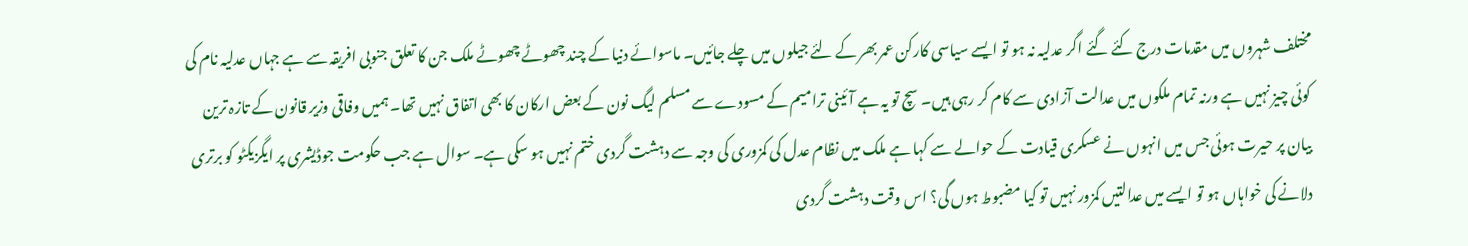مختلف شہروں میں مقدمات درج کئے گئے اگر عدلیہ نہ ہو تو ایسے سیاسی کارکن عمر بھر کے لئے جیلوں میں چلے جائیں۔ ماسوائے دنیا کے چند چھوٹے چھوٹے ملک جن کا تعلق جنوبی افریقہ سے ہے جہاں عدلیہ نام کی کوئی چیز نہیں ہے ورنہ تمام ملکوں میں عدالت آزادی سے کام کر رہی ہیں۔ سچ تو یہ ہے آئینی ترامیم کے مسودے سے مسلم لیگ نون کے بعض ارکان کا بھی اتفاق نہیں تھا۔ ہمیں وفاقی وزیر قانون کے تازہ ترین بیان پر حیرت ہوئی جس میں انہوں نے عسکری قیادت کے حوالے سے کہا ہے ملک میں نظام عدل کی کمزوری کی وجہ سے دہشت گردی ختم نہیں ہو سکی ہے۔ سوال ہے جب حکومت جوڈیشری پر ایگزیکٹو کو برتری دلانے کی خواہاں ہو تو ایسے میں عدالتیں کمزور نہیں تو کیا مضبوط ہوں گی؟ اس وقت دہشت گردی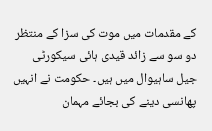کے مقدمات میں موت کی سزا کے منتظر دو سو سے زائد قیدی ہائی سیکورٹی جیل ساہیوال میں ہیں۔ حکومت نے انہیں پھانسی دینے کی بجائے مہمان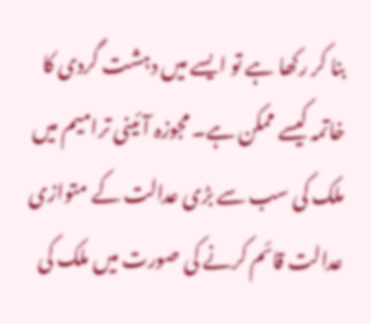بنا کر رکھا ہے تو ایسے میں دہشت گردی کا خاتمہ کیسے ممکن ہے۔ مجوزہ آئینی ترامیم میں ملک کی سب سے بڑی عدالت کے متوازی عدالت قائم کرنے کی صورت میں ملک کی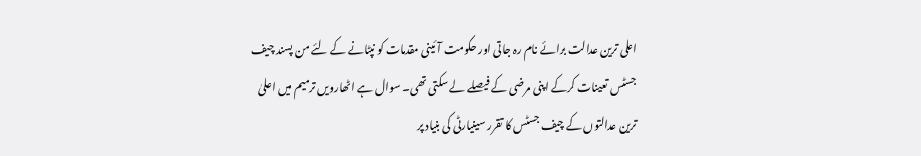اعلی ترین عدالت برائے نام رہ جاتی اور حکومت آئینی مقدمات کو نپٹانے کے لئے من پسند چیف جسٹس تعینات کرکے اپنی مرضی کے فیصلے لے سکتی تھی۔ سوال ہے اٹھارویں ترمیم میں اعلیٰ ترین عدالتوں کے چیف جسٹس کا تقرر سینیارٹی کی بنیاد پر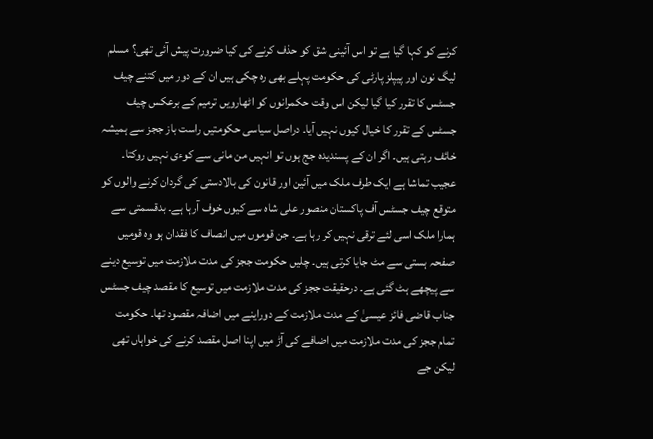کرنے کو کہا گیا ہے تو اس آئینی شق کو حذف کرنے کی کیا ضرورت پیش آئی تھی؟ مسلم لیگ نون اور پیپلز پارٹی کی حکومت پہلے بھی رہ چکی ہیں ان کے دور میں کتنے چیف جسٹس کا تقرر کیا گیا لیکن اس وقت حکمرانوں کو اٹھارویں ترمیم کے برعکس چیف جسٹس کے تقرر کا خیال کیوں نہیں آیا۔ دراصل سیاسی حکومتیں راست باز ججز سے ہمیشہ خائف رہتی ہیں۔ اگر ان کے پسندیدہ جج ہوں تو انہیں من مانی سے کوءی نہیں روکتا۔ عجیب تماشا ہے ایک طرف ملک میں آئین اور قانون کی بالادستی کی گردان کرنے والوں کو متوقع چیف جسٹس آف پاکستان منصور علی شاہ سے کیوں خوف آرہا ہے۔ بدقسمتی سے ہمارا ملک اسی لئے ترقی نہیں کر رہا ہے۔ جن قوموں میں انصاف کا فقدان ہو وہ قومیں صفحہ ہستی سے مٹ جایا کرتی ہیں۔ چلیں حکومت ججز کی مدت ملازمت میں توسیع دینے سے پیچھے ہٹ گئی ہے۔ درحقیقت ججز کی مدت ملازمت میں توسیع کا مقصد چیف جسٹس جناب قاضی فائز عیسیٰ کے مدت ملازمت کے دوراینے میں اضافہ مقصود تھا۔ حکومت تمام ججز کی مدت ملازمت میں اضافے کی آڑ میں اپنا اصل مقصد کرنے کی خواہاں تھی لیکن جے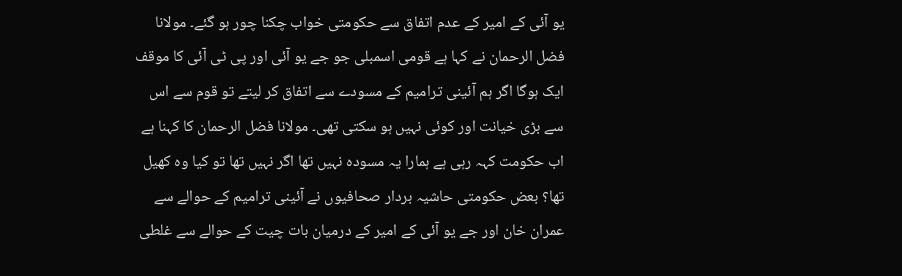یو آئی کے امیر کے عدم اتفاق سے حکومتی خواب چکنا چور ہو گئے۔ مولانا فضل الرحمان نے کہا ہے قومی اسمبلی جو جے یو آئی اور پی ٹی آئی کا موقف ایک ہوگا اگر ہم آئینی ترامیم کے مسودے سے اتفاق کر لیتے تو قوم سے اس سے بڑی خیانت اور کوئی نہیں ہو سکتی تھی۔ مولانا فضل الرحمان کا کہنا ہے اب حکومت کہہ رہی ہے ہمارا یہ مسودہ نہیں تھا اگر نہیں تھا تو کیا وہ کھیل تھا؟ بعض حکومتی حاشیہ بردار صحافیوں نے آئینی ترامیم کے حوالے سے عمران خان اور جے یو آئی کے امیر کے درمیان بات چیت کے حوالے سے غلطی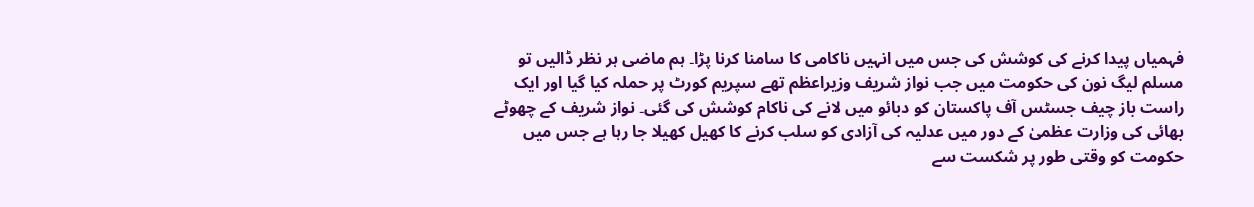فہمیاں پیدا کرنے کی کوشش کی جس میں انہیں ناکامی کا سامنا کرنا پڑا۔ ہم ماضی ہر نظر ڈالیں تو مسلم لیگ نون کی حکومت میں جب نواز شریف وزیراعظم تھے سپریم کورٹ پر حملہ کیا گیا اور ایک راست باز چیف جسٹس آف پاکستان کو دبائو میں لانے کی ناکام کوشش کی گئی۔ نواز شریف کے چھوٹے بھائی کی وزارت عظمیٰ کے دور میں عدلیہ کی آزادی کو سلب کرنے کا کھیل کھیلا جا رہا ہے جس میں حکومت کو وقتی طور پر شکست سے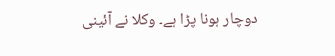دوچار ہونا پڑا ہے۔ وکلا نے آئینی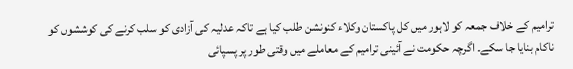ترامیم کے خلاف جمعہ کو لاہور میں کل پاکستان وکلاء کنونشن طلب کیا ہے تاکہ عدلیہ کی آزادی کو سلب کرنے کی کوششوں کو ناکام بنایا جا سکے۔ اگرچہ حکومت نے آئینی ترامیم کے معاملے میں وقتی طور پر پسپائی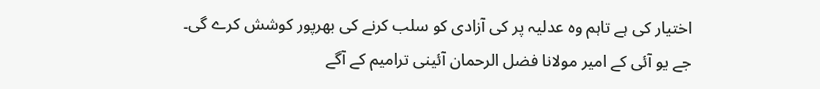اختیار کی ہے تاہم وہ عدلیہ پر کی آزادی کو سلب کرنے کی بھرپور کوشش کرے گی۔ جے یو آئی کے امیر مولانا فضل الرحمان آئینی ترامیم کے آگے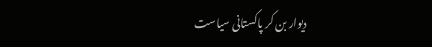دیوار بن کر پاکستانی سیاست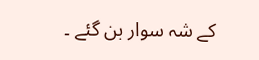کے شہ سوار بن گئے ۔